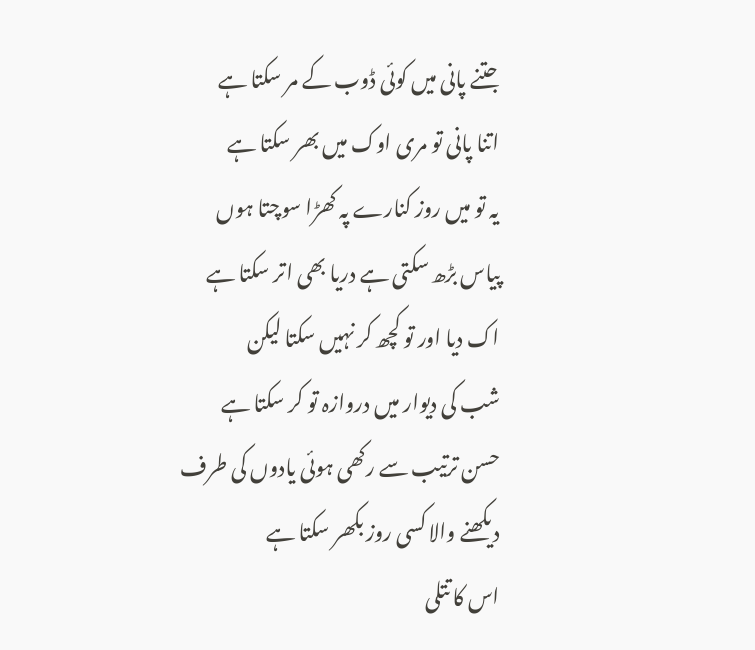جتنے پانی میں کوئی ڈوب کے مر سکتا ہے
اتنا پانی تو مری اوک میں بھر سکتا ہے
یہ تو میں روز کنارے پہ کھڑا سوچتا ہوں
پیاس بڑھ سکتی ہے دریا بھی اتر سکتا ہے
اک دیا اور تو کچھ کر نہیں سکتا لیکن
شب کی دیوار میں دروازہ تو کر سکتا ہے
حسن ترتیب سے رکھی ہوئی یادوں کی طرف
دیکھنے والا کسی روز بکھر سکتا ہے
اس کا تتلی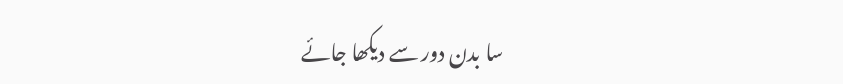سا بدن دور سے دیکھا جائے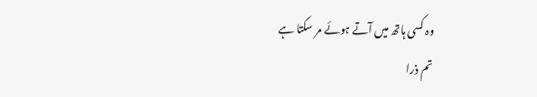وہ کسی ہاتھ میں آتے ہوئے مر سکتا ہے
تم ذرا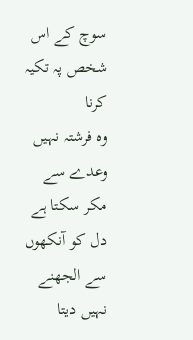سوچ کے اس شخص پہ تکیہ کرنا
وہ فرشتہ نہیں وعدے سے مکر سکتا ہے
دل کو آنکھوں سے الجھنے نہیں دیتا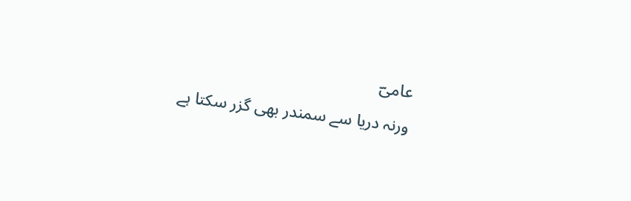عامیؔ
ورنہ دریا سے سمندر بھی گزر سکتا ہے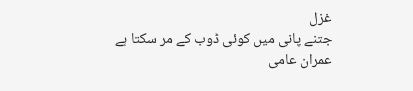غزل
جتنے پانی میں کوئی ڈوب کے مر سکتا ہے
عمران عامی